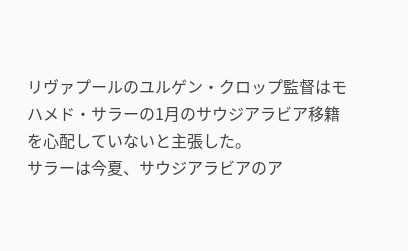リヴァプールのユルゲン・クロップ監督はモハメド・サラーの1月のサウジアラビア移籍を心配していないと主張した。
サラーは今夏、サウジアラビアのア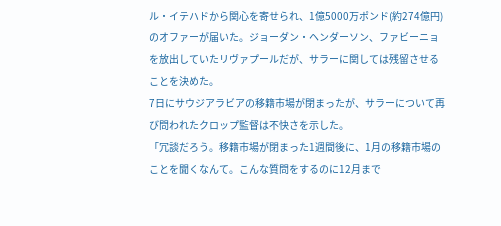ル・イテハドから関心を寄せられ、1億5000万ポンド(約274億円)のオファーが届いた。ジョーダン・ヘンダーソン、ファビーニョを放出していたリヴァプールだが、サラーに関しては残留させることを決めた。
7日にサウジアラビアの移籍市場が閉まったが、サラーについて再び問われたクロップ監督は不快さを示した。
「冗談だろう。移籍市場が閉まった1週間後に、1月の移籍市場のことを聞くなんて。こんな質問をするのに12月まで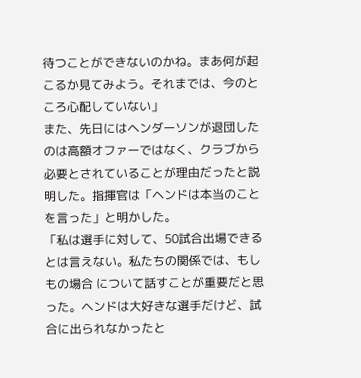待つことができないのかね。まあ何が起こるか見てみよう。それまでは、今のところ心配していない」
また、先日にはヘンダーソンが退団したのは高額オファーではなく、クラブから必要とされていることが理由だったと説明した。指揮官は「ヘンドは本当のことを言った」と明かした。
「私は選手に対して、50試合出場できるとは言えない。私たちの関係では、もしもの場合 について話すことが重要だと思った。ヘンドは大好きな選手だけど、試合に出られなかったと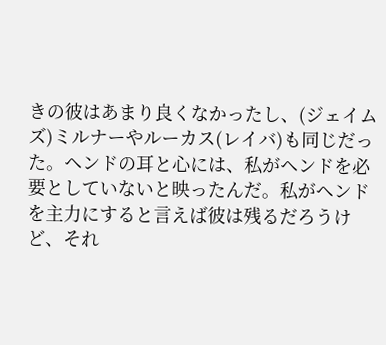きの彼はあまり良くなかったし、(ジェイムズ)ミルナーやルーカス(レイバ)も同じだった。ヘンドの耳と心には、私がヘンドを必要としていないと映ったんだ。私がヘンドを主力にすると言えば彼は残るだろうけど、それ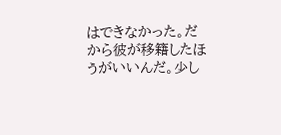はできなかった。だから彼が移籍したほうがいいんだ。少し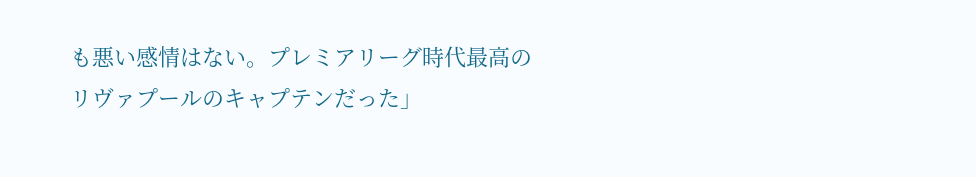も悪い感情はない。プレミアリーグ時代最高のリヴァプールのキャプテンだった」